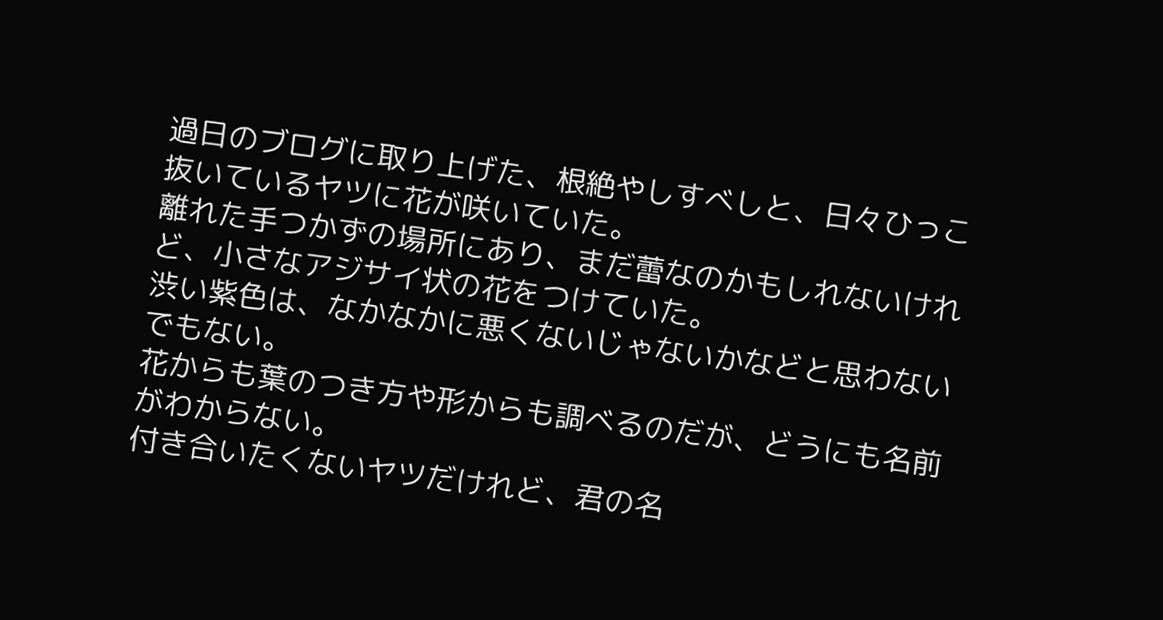過日のブログに取り上げた、根絶やしすべしと、日々ひっこ抜いているヤツに花が咲いていた。
離れた手つかずの場所にあり、まだ蕾なのかもしれないけれど、小さなアジサイ状の花をつけていた。
渋い紫色は、なかなかに悪くないじゃないかなどと思わないでもない。
花からも葉のつき方や形からも調べるのだが、どうにも名前がわからない。
付き合いたくないヤツだけれど、君の名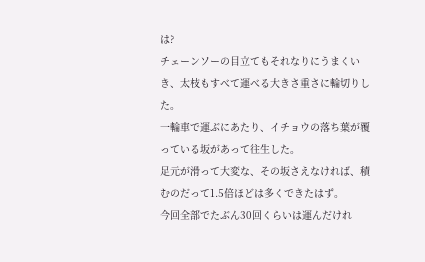は?
チェーンソーの目立てもそれなりにうまくいき、太枝もすべて運べる大きさ重さに輪切りした。
一輪車で運ぶにあたり、イチョウの落ち葉が覆っている坂があって往生した。
足元が滑って大変な、その坂さえなければ、積むのだって1.5倍ほどは多くできたはず。
今回全部でたぶん30回くらいは運んだけれ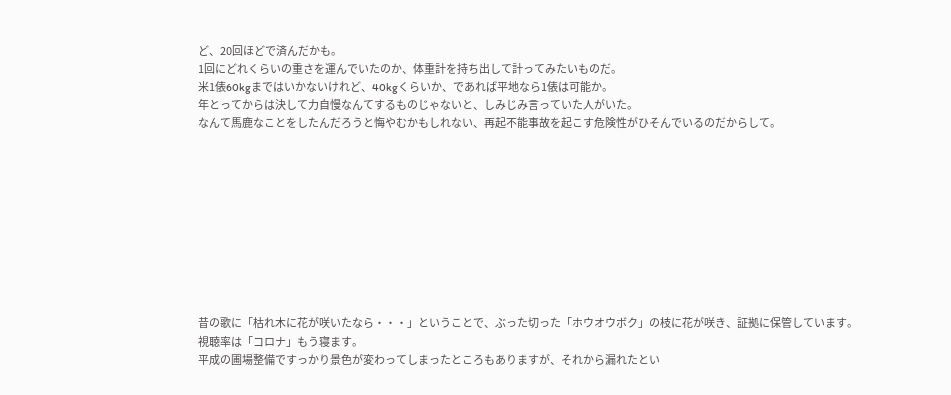ど、20回ほどで済んだかも。
1回にどれくらいの重さを運んでいたのか、体重計を持ち出して計ってみたいものだ。
米1俵60kgまではいかないけれど、40kgくらいか、であれば平地なら1俵は可能か。
年とってからは決して力自慢なんてするものじゃないと、しみじみ言っていた人がいた。
なんて馬鹿なことをしたんだろうと悔やむかもしれない、再起不能事故を起こす危険性がひそんでいるのだからして。










昔の歌に「枯れ木に花が咲いたなら・・・」ということで、ぶった切った「ホウオウボク」の枝に花が咲き、証拠に保管しています。
視聴率は「コロナ」もう寝ます。
平成の圃場整備ですっかり景色が変わってしまったところもありますが、それから漏れたとい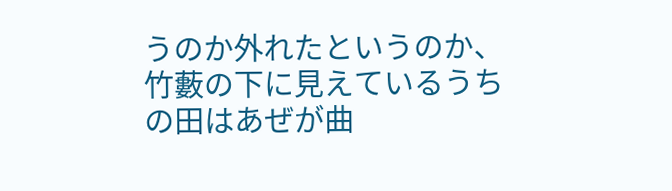うのか外れたというのか、竹藪の下に見えているうちの田はあぜが曲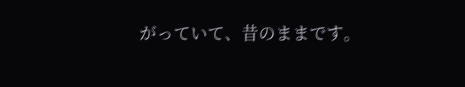がっていて、昔のままです。